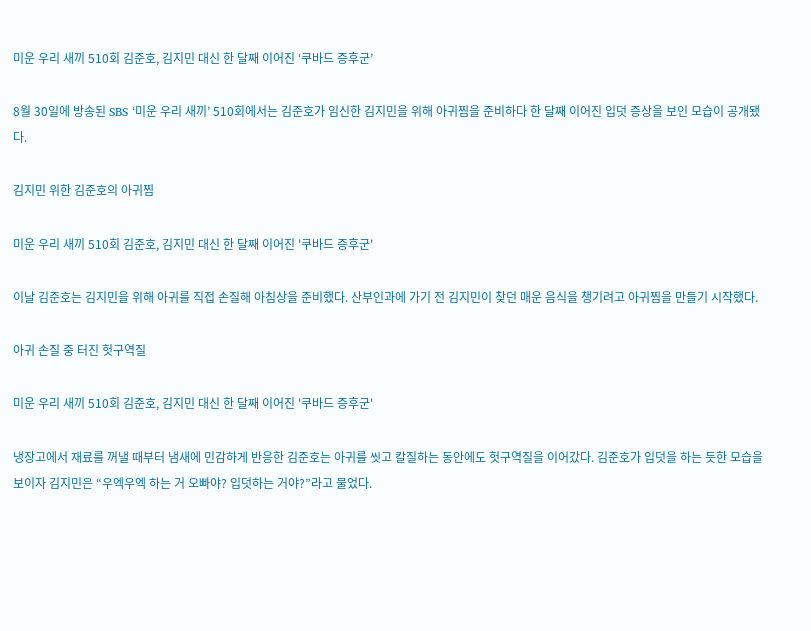미운 우리 새끼 510회 김준호, 김지민 대신 한 달째 이어진 ‘쿠바드 증후군’

8월 30일에 방송된 SBS ‘미운 우리 새끼’ 510회에서는 김준호가 임신한 김지민을 위해 아귀찜을 준비하다 한 달째 이어진 입덧 증상을 보인 모습이 공개됐다.

김지민 위한 김준호의 아귀찜

미운 우리 새끼 510회 김준호, 김지민 대신 한 달째 이어진 '쿠바드 증후군'

이날 김준호는 김지민을 위해 아귀를 직접 손질해 아침상을 준비했다. 산부인과에 가기 전 김지민이 찾던 매운 음식을 챙기려고 아귀찜을 만들기 시작했다.

아귀 손질 중 터진 헛구역질

미운 우리 새끼 510회 김준호, 김지민 대신 한 달째 이어진 '쿠바드 증후군'

냉장고에서 재료를 꺼낼 때부터 냄새에 민감하게 반응한 김준호는 아귀를 씻고 칼질하는 동안에도 헛구역질을 이어갔다. 김준호가 입덧을 하는 듯한 모습을 보이자 김지민은 “우엑우엑 하는 거 오빠야? 입덧하는 거야?”라고 물었다.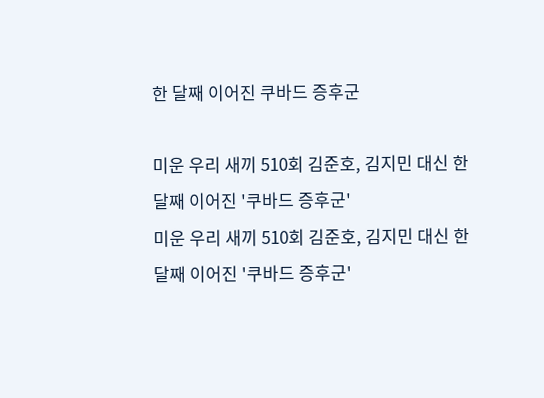한 달째 이어진 쿠바드 증후군

미운 우리 새끼 510회 김준호, 김지민 대신 한 달째 이어진 '쿠바드 증후군'
미운 우리 새끼 510회 김준호, 김지민 대신 한 달째 이어진 '쿠바드 증후군'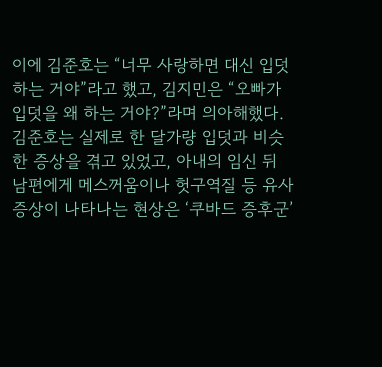이에 김준호는 “너무 사랑하면 대신 입덧하는 거야”라고 했고, 김지민은 “오빠가 입덧을 왜 하는 거야?”라며 의아해했다. 김준호는 실제로 한 달가량 입덧과 비슷한 증상을 겪고 있었고, 아내의 임신 뒤 남편에게 메스꺼움이나 헛구역질 등 유사 증상이 나타나는 현상은 ‘쿠바드 증후군’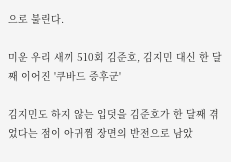으로 불린다.

미운 우리 새끼 510회 김준호, 김지민 대신 한 달째 이어진 '쿠바드 증후군'

김지민도 하지 않는 입덧을 김준호가 한 달째 겪었다는 점이 아귀찜 장면의 반전으로 남았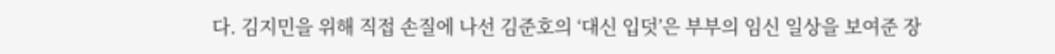다. 김지민을 위해 직접 손질에 나선 김준호의 ‘대신 입덧’은 부부의 임신 일상을 보여준 장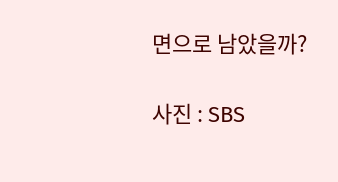면으로 남았을까?

사진 : SBS